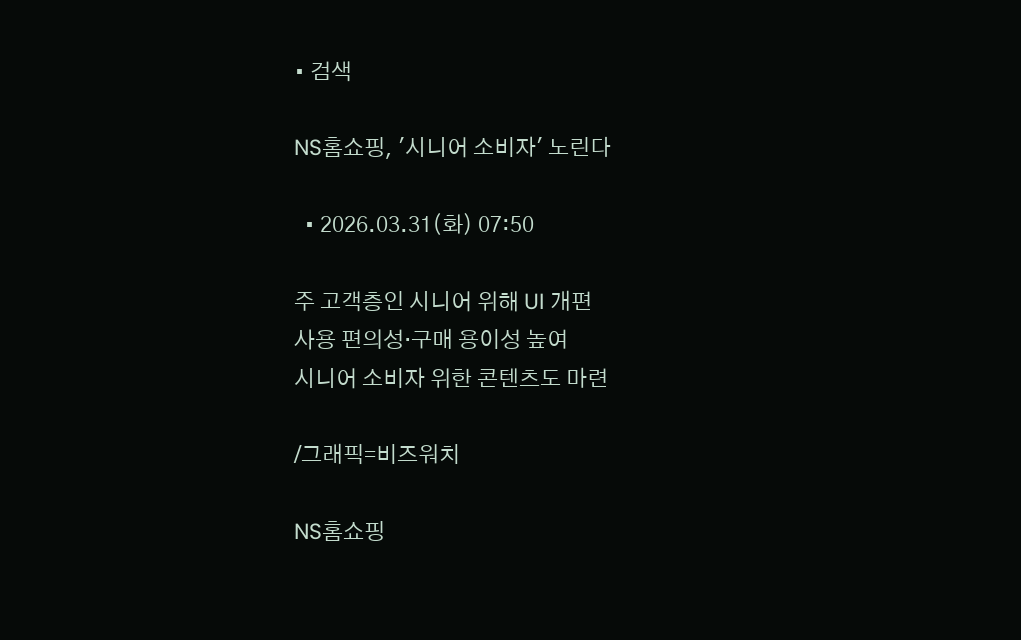• 검색

NS홈쇼핑, '시니어 소비자' 노린다

  • 2026.03.31(화) 07:50

주 고객층인 시니어 위해 UI 개편
사용 편의성·구매 용이성 높여
시니어 소비자 위한 콘텐츠도 마련

/그래픽=비즈워치

NS홈쇼핑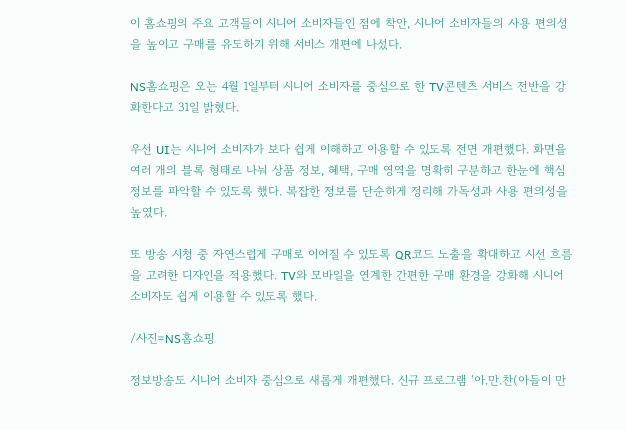이 홈쇼핑의 주요 고객들이 시니어 소비자들인 점에 착안, 시니어 소비자들의 사용 편의성을 높이고 구매를 유도하기 위해 서비스 개편에 나섰다.

NS홈쇼핑은 오는 4월 1일부터 시니어 소비자를 중심으로 한 TV콘텐츠 서비스 전반을 강화한다고 31일 밝혔다.

우선 UI는 시니어 소비자가 보다 쉽게 이해하고 이용할 수 있도록 전면 개편했다. 화면을 여러 개의 블록 형태로 나눠 상품 정보, 혜택, 구매 영역을 명확히 구분하고 한눈에 핵심 정보를 파악할 수 있도록 했다. 복잡한 정보를 단순하게 정리해 가독성과 사용 편의성을 높였다.

또 방송 시청 중 자연스럽게 구매로 이어질 수 있도록 QR코드 노출을 확대하고 시선 흐름을 고려한 디자인을 적용했다. TV와 모바일을 연계한 간편한 구매 환경을 강화해 시니어 소비자도 쉽게 이용할 수 있도록 했다.

/사진=NS홈쇼핑

정보방송도 시니어 소비자 중심으로 새롭게 개편했다. 신규 프로그램 ‘아.만.찬(아들이 만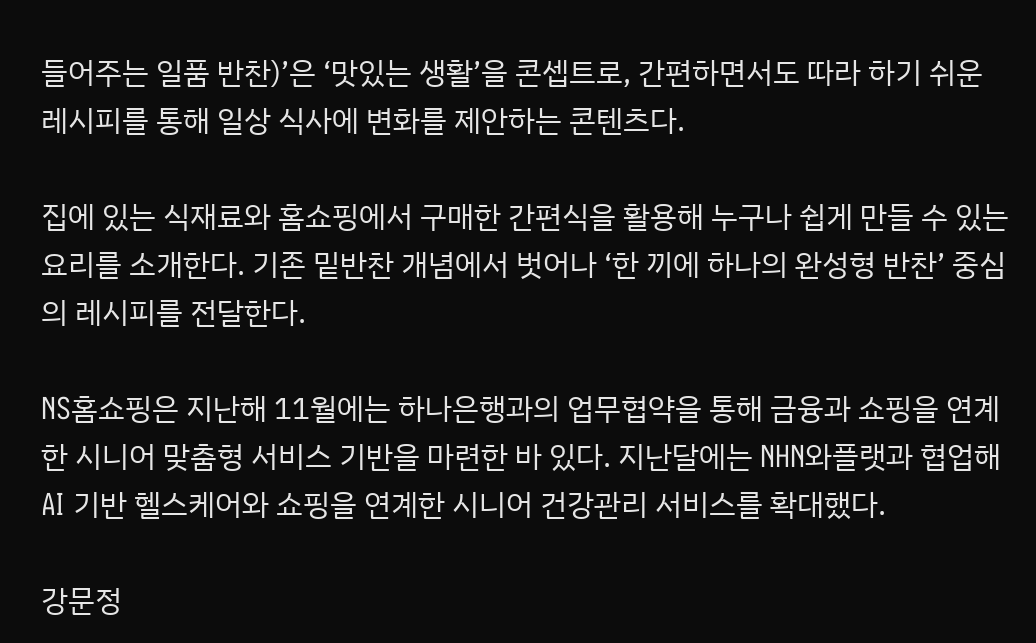들어주는 일품 반찬)’은 ‘맛있는 생활’을 콘셉트로, 간편하면서도 따라 하기 쉬운 레시피를 통해 일상 식사에 변화를 제안하는 콘텐츠다.

집에 있는 식재료와 홈쇼핑에서 구매한 간편식을 활용해 누구나 쉽게 만들 수 있는 요리를 소개한다. 기존 밑반찬 개념에서 벗어나 ‘한 끼에 하나의 완성형 반찬’ 중심의 레시피를 전달한다.

NS홈쇼핑은 지난해 11월에는 하나은행과의 업무협약을 통해 금융과 쇼핑을 연계한 시니어 맞춤형 서비스 기반을 마련한 바 있다. 지난달에는 NHN와플랫과 협업해 AI 기반 헬스케어와 쇼핑을 연계한 시니어 건강관리 서비스를 확대했다.

강문정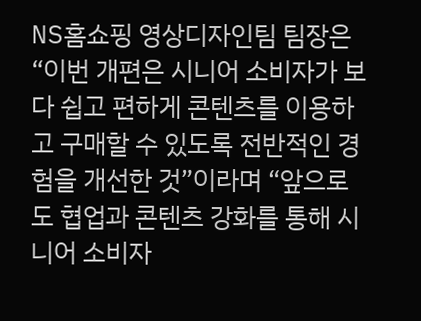NS홈쇼핑 영상디자인팀 팀장은 “이번 개편은 시니어 소비자가 보다 쉽고 편하게 콘텐츠를 이용하고 구매할 수 있도록 전반적인 경험을 개선한 것”이라며 “앞으로도 협업과 콘텐츠 강화를 통해 시니어 소비자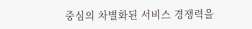중심의 차별화된 서비스 경쟁력을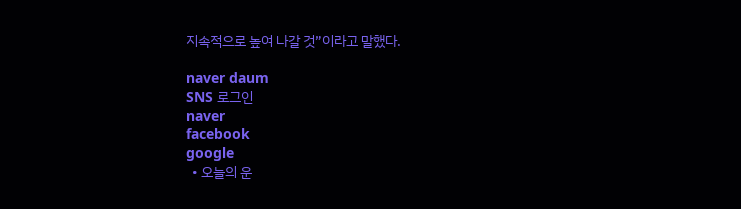지속적으로 높여 나갈 것”이라고 말했다.

naver daum
SNS 로그인
naver
facebook
google
  • 오늘의 운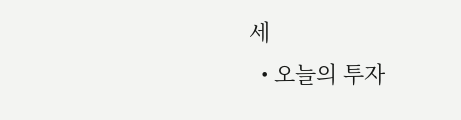세
  • 오늘의 투자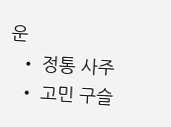운
  • 정통 사주
  • 고민 구슬